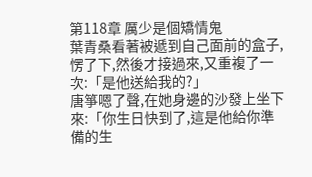第118章 厲少是個矯情鬼
葉青桑看著被遞到自己面前的盒子,愣了下,然後才接過來,又重複了一次:「是他送給我的?」
唐箏嗯了聲,在她身邊的沙發上坐下來:「你生日快到了,這是他給你準備的生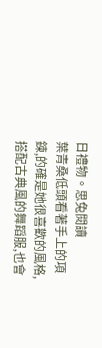日禮物。思兔閱讀
葉青桑低頭看著手上的項鍊,的確是她很喜歡的風格,搭配古典風的舞蹈服,也會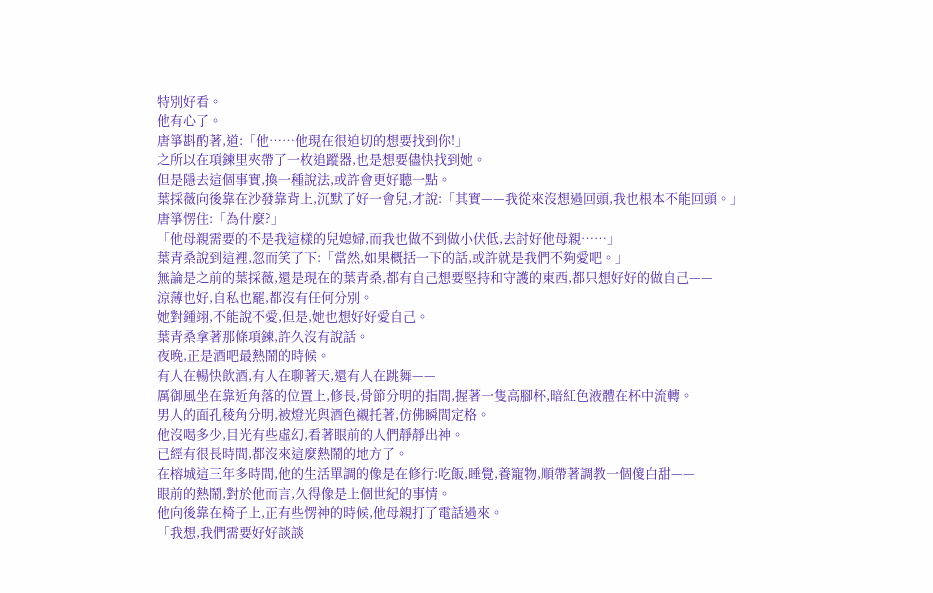特別好看。
他有心了。
唐箏斟酌著,道:「他……他現在很迫切的想要找到你!」
之所以在項鍊里夾帶了一枚追蹤器,也是想要儘快找到她。
但是隱去這個事實,換一種說法,或許會更好聽一點。
葉採薇向後靠在沙發靠背上,沉默了好一會兒,才說:「其實——我從來沒想過回頭,我也根本不能回頭。」
唐箏愣住:「為什麼?」
「他母親需要的不是我這樣的兒媳婦,而我也做不到做小伏低,去討好他母親……」
葉青桑說到這裡,忽而笑了下:「當然,如果概括一下的話,或許就是我們不夠愛吧。」
無論是之前的葉採薇,還是現在的葉青桑,都有自己想要堅持和守護的東西,都只想好好的做自己——
涼薄也好,自私也罷,都沒有任何分別。
她對鍾翊,不能說不愛,但是,她也想好好愛自己。
葉青桑拿著那條項鍊,許久沒有說話。
夜晚,正是酒吧最熱鬧的時候。
有人在暢快飲酒,有人在聊著天,還有人在跳舞——
厲御風坐在靠近角落的位置上,修長,骨節分明的指間,握著一隻高腳杯,暗紅色液體在杯中流轉。
男人的面孔稜角分明,被燈光與酒色襯托著,仿佛瞬間定格。
他沒喝多少,目光有些虛幻,看著眼前的人們靜靜出神。
已經有很長時間,都沒來這麼熱鬧的地方了。
在榕城這三年多時間,他的生活單調的像是在修行:吃飯,睡覺,養寵物,順帶著調教一個傻白甜——
眼前的熱鬧,對於他而言,久得像是上個世紀的事情。
他向後靠在椅子上,正有些愣神的時候,他母親打了電話過來。
「我想,我們需要好好談談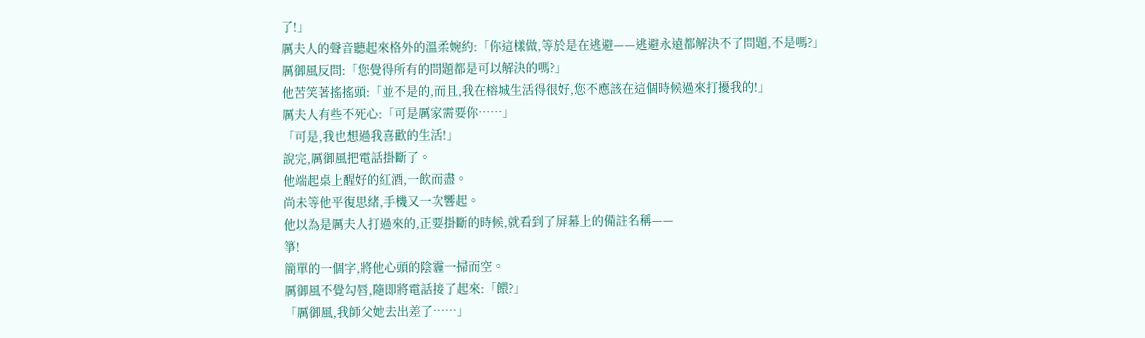了!」
厲夫人的聲音聽起來格外的溫柔婉約:「你這樣做,等於是在逃避——逃避永遠都解決不了問題,不是嗎?」
厲御風反問:「您覺得所有的問題都是可以解決的嗎?」
他苦笑著搖搖頭:「並不是的,而且,我在榕城生活得很好,您不應該在這個時候過來打擾我的!」
厲夫人有些不死心:「可是厲家需要你……」
「可是,我也想過我喜歡的生活!」
說完,厲御風把電話掛斷了。
他端起桌上醒好的紅酒,一飲而盡。
尚未等他平復思緒,手機又一次響起。
他以為是厲夫人打過來的,正要掛斷的時候,就看到了屏幕上的備註名稱——
箏!
簡單的一個字,將他心頭的陰霾一掃而空。
厲御風不覺勾唇,隨即將電話接了起來:「餵?」
「厲御風,我師父她去出差了……」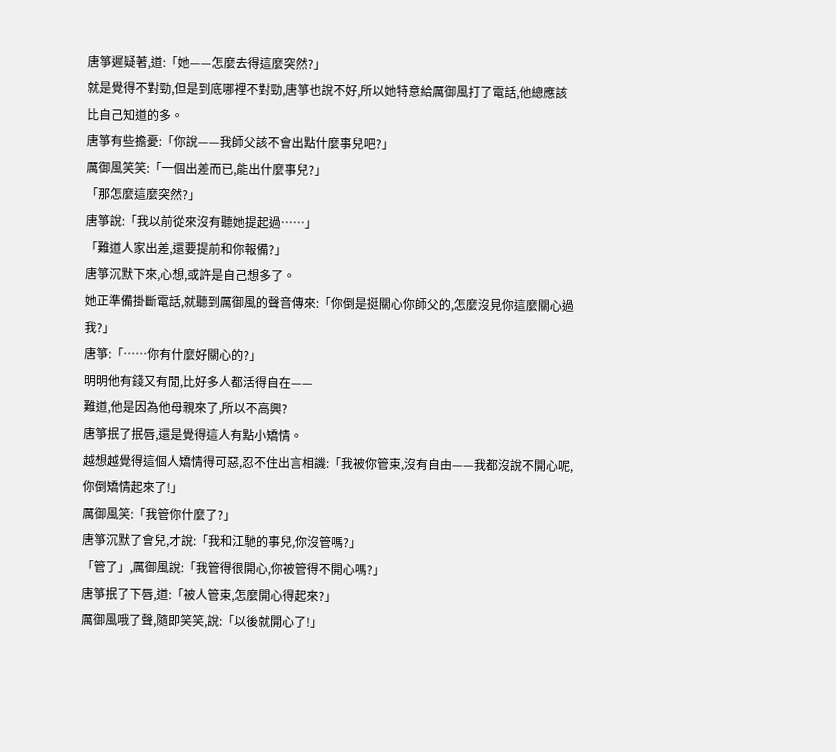唐箏遲疑著,道:「她——怎麼去得這麼突然?」
就是覺得不對勁,但是到底哪裡不對勁,唐箏也說不好,所以她特意給厲御風打了電話,他總應該比自己知道的多。
唐箏有些擔憂:「你說——我師父該不會出點什麼事兒吧?」
厲御風笑笑:「一個出差而已,能出什麼事兒?」
「那怎麼這麼突然?」
唐箏說:「我以前從來沒有聽她提起過……」
「難道人家出差,還要提前和你報備?」
唐箏沉默下來,心想,或許是自己想多了。
她正準備掛斷電話,就聽到厲御風的聲音傳來:「你倒是挺關心你師父的,怎麼沒見你這麼關心過我?」
唐箏:「……你有什麼好關心的?」
明明他有錢又有閒,比好多人都活得自在——
難道,他是因為他母親來了,所以不高興?
唐箏抿了抿唇,還是覺得這人有點小矯情。
越想越覺得這個人矯情得可惡,忍不住出言相譏:「我被你管束,沒有自由——我都沒說不開心呢,你倒矯情起來了!」
厲御風笑:「我管你什麼了?」
唐箏沉默了會兒,才說:「我和江馳的事兒,你沒管嗎?」
「管了」,厲御風說:「我管得很開心,你被管得不開心嗎?」
唐箏抿了下唇,道:「被人管束,怎麼開心得起來?」
厲御風哦了聲,隨即笑笑,說:「以後就開心了!」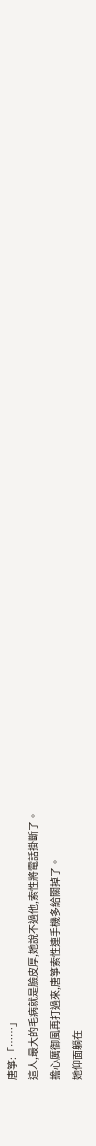唐箏:「……」
這人,最大的毛病就是臉皮厚,她說不過他,索性將電話掛斷了。
擔心厲御風再打過來,唐箏索性連手機多給關掉了。
她仰面躺在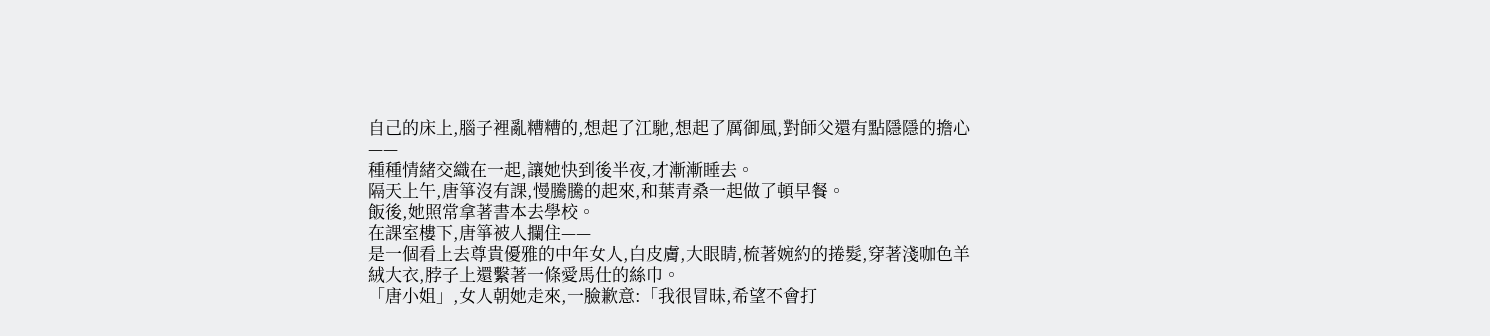自己的床上,腦子裡亂糟糟的,想起了江馳,想起了厲御風,對師父還有點隱隱的擔心——
種種情緒交織在一起,讓她快到後半夜,才漸漸睡去。
隔天上午,唐箏沒有課,慢騰騰的起來,和葉青桑一起做了頓早餐。
飯後,她照常拿著書本去學校。
在課室樓下,唐箏被人攔住——
是一個看上去尊貴優雅的中年女人,白皮膚,大眼睛,梳著婉約的捲髮,穿著淺咖色羊絨大衣,脖子上還繫著一條愛馬仕的絲巾。
「唐小姐」,女人朝她走來,一臉歉意:「我很冒昧,希望不會打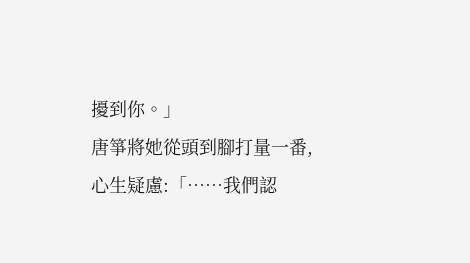擾到你。」
唐箏將她從頭到腳打量一番,心生疑慮:「……我們認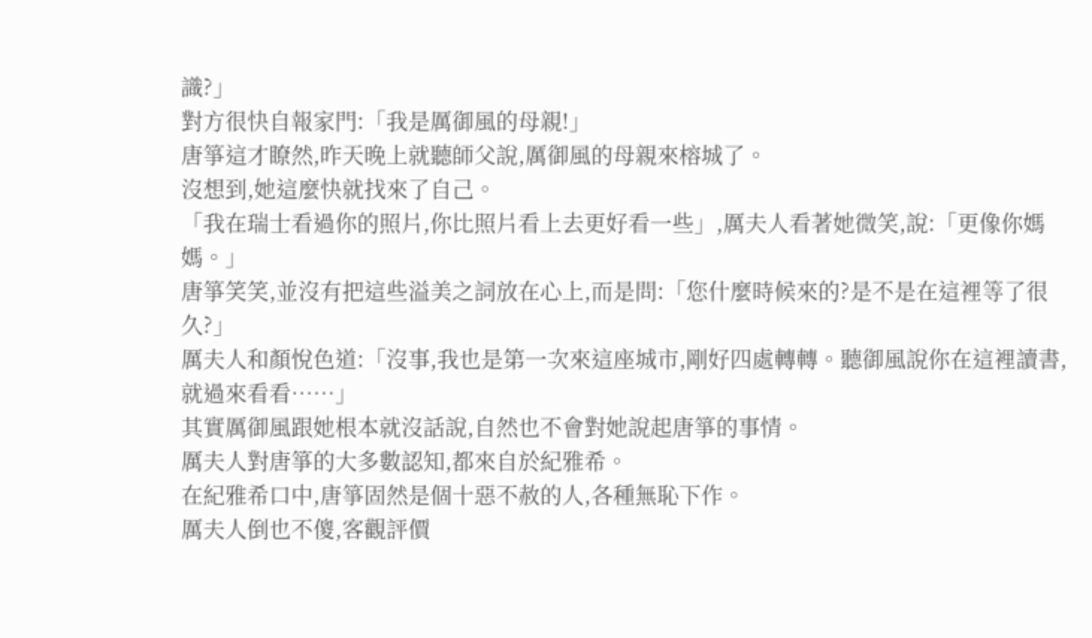識?」
對方很快自報家門:「我是厲御風的母親!」
唐箏這才瞭然,昨天晚上就聽師父說,厲御風的母親來榕城了。
沒想到,她這麼快就找來了自己。
「我在瑞士看過你的照片,你比照片看上去更好看一些」,厲夫人看著她微笑,說:「更像你媽媽。」
唐箏笑笑,並沒有把這些溢美之詞放在心上,而是問:「您什麼時候來的?是不是在這裡等了很久?」
厲夫人和顏悅色道:「沒事,我也是第一次來這座城市,剛好四處轉轉。聽御風說你在這裡讀書,就過來看看……」
其實厲御風跟她根本就沒話說,自然也不會對她說起唐箏的事情。
厲夫人對唐箏的大多數認知,都來自於紀雅希。
在紀雅希口中,唐箏固然是個十惡不赦的人,各種無恥下作。
厲夫人倒也不傻,客觀評價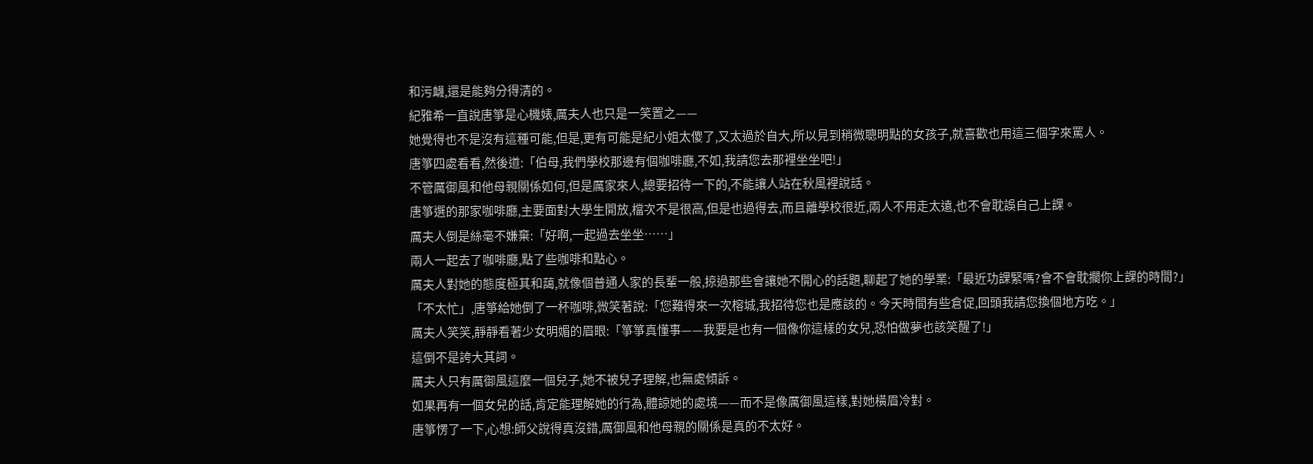和污衊,還是能夠分得清的。
紀雅希一直說唐箏是心機婊,厲夫人也只是一笑置之——
她覺得也不是沒有這種可能,但是,更有可能是紀小姐太傻了,又太過於自大,所以見到稍微聰明點的女孩子,就喜歡也用這三個字來罵人。
唐箏四處看看,然後道:「伯母,我們學校那邊有個咖啡廳,不如,我請您去那裡坐坐吧!」
不管厲御風和他母親關係如何,但是厲家來人,總要招待一下的,不能讓人站在秋風裡說話。
唐箏選的那家咖啡廳,主要面對大學生開放,檔次不是很高,但是也過得去,而且離學校很近,兩人不用走太遠,也不會耽誤自己上課。
厲夫人倒是絲毫不嫌棄:「好啊,一起過去坐坐……」
兩人一起去了咖啡廳,點了些咖啡和點心。
厲夫人對她的態度極其和藹,就像個普通人家的長輩一般,掠過那些會讓她不開心的話題,聊起了她的學業:「最近功課緊嗎?會不會耽擱你上課的時間?」
「不太忙」,唐箏給她倒了一杯咖啡,微笑著說:「您難得來一次榕城,我招待您也是應該的。今天時間有些倉促,回頭我請您換個地方吃。」
厲夫人笑笑,靜靜看著少女明媚的眉眼:「箏箏真懂事——我要是也有一個像你這樣的女兒,恐怕做夢也該笑醒了!」
這倒不是誇大其詞。
厲夫人只有厲御風這麼一個兒子,她不被兒子理解,也無處傾訴。
如果再有一個女兒的話,肯定能理解她的行為,體諒她的處境——而不是像厲御風這樣,對她橫眉冷對。
唐箏愣了一下,心想:師父說得真沒錯,厲御風和他母親的關係是真的不太好。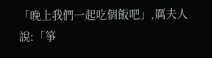「晚上我們一起吃個飯吧」,厲夫人說:「箏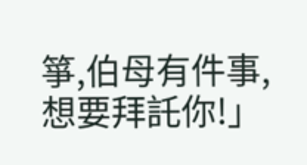箏,伯母有件事,想要拜託你!」